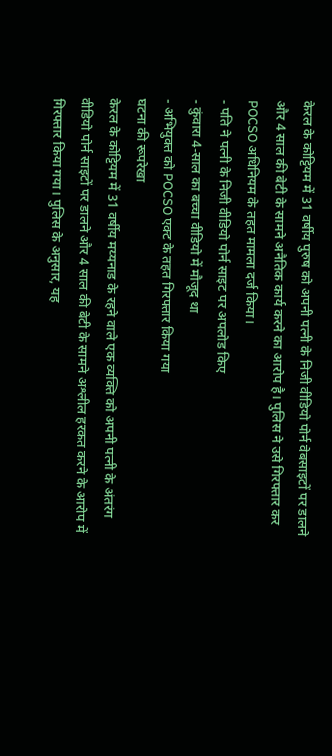केरल के कोट्टियम में 31 वर्षीय पुरुष को अपनी पत्नी के निजी वीडियो पोर्न वेबसाइटों पर डालने और 4 साल की बेटी के सामने अनैतिक कार्य करने का आरोप है। पुलिस ने उसे गिरफ्तार कर POCSO अधिनियम के तहत मामला दर्ज किया।
- पति ने पत्नी के निजी वीडियो पोर्न साइट पर अपलोड किए
- कुंवारा 4‑साल का बच्चा वीडियो में मौजूद था
- अभियुक्त को POCSO एक्ट के तहत गिरफ्तार किया गया
घटना की रूपरेखा
केरल के कोट्टियम में 31 वर्षीय मय्यनाड के रहने वाले एक व्यक्ति को अपनी पत्नी के अंतरंग वीडियो पोर्न साइटों पर डालने और 4 साल की बेटी के सामने अश्लील हरकत करने के आरोप में गिरफ्तार किया गया। पुलिस के अनुसार, यह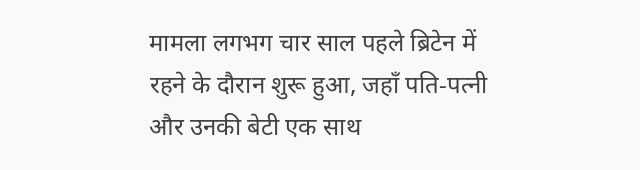मामला लगभग चार साल पहले ब्रिटेन में रहने के दौरान शुरू हुआ, जहाँ पति‑पत्नी और उनकी बेटी एक साथ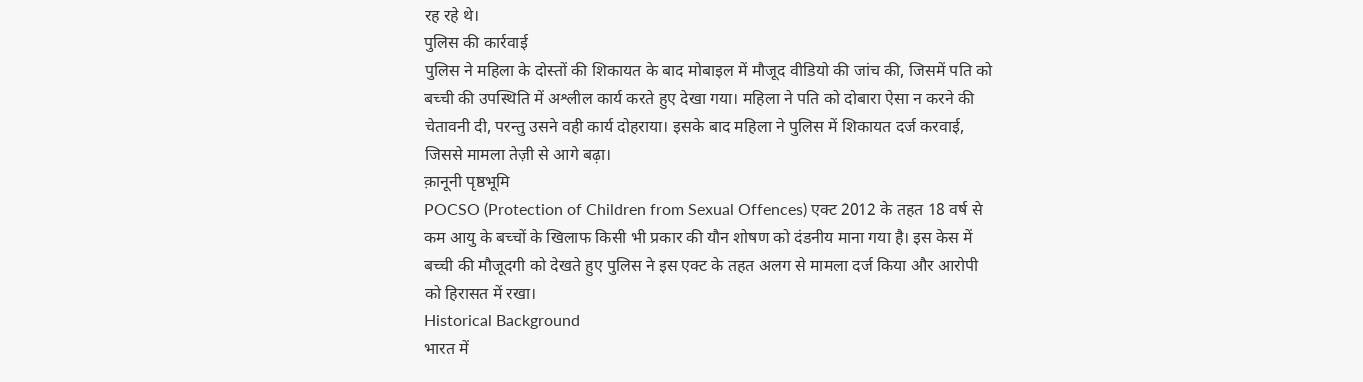रह रहे थे।
पुलिस की कार्रवाई
पुलिस ने महिला के दोस्तों की शिकायत के बाद मोबाइल में मौजूद वीडियो की जांच की, जिसमें पति को बच्ची की उपस्थिति में अश्लील कार्य करते हुए देखा गया। महिला ने पति को दोबारा ऐसा न करने की चेतावनी दी, परन्तु उसने वही कार्य दोहराया। इसके बाद महिला ने पुलिस में शिकायत दर्ज करवाई, जिससे मामला तेज़ी से आगे बढ़ा।
क़ानूनी पृष्ठभूमि
POCSO (Protection of Children from Sexual Offences) एक्ट 2012 के तहत 18 वर्ष से कम आयु के बच्चों के खिलाफ किसी भी प्रकार की यौन शोषण को दंडनीय माना गया है। इस केस में बच्ची की मौजूदगी को देखते हुए पुलिस ने इस एक्ट के तहत अलग से मामला दर्ज किया और आरोपी को हिरासत में रखा।
Historical Background
भारत में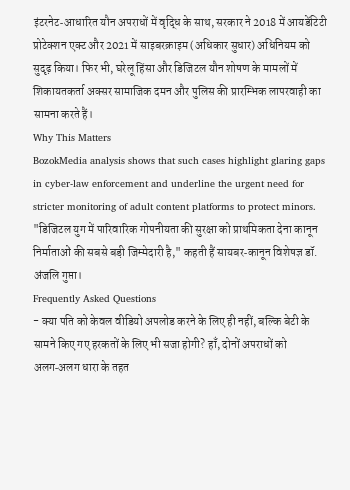इंटरनेट‑आधारित यौन अपराधों में वृद्धि के साथ, सरकार ने 2018 में आयडेंटिटी प्रोटेक्शन एक्ट और 2021 में साइबरक्राइम (अधिकार सुधार) अधिनियम को सुदृढ़ किया। फिर भी, घरेलू हिंसा और डिजिटल यौन शोषण के मामलों में शिकायतकर्ता अक्सर सामाजिक दमन और पुलिस की प्रारम्भिक लापरवाही का सामना करते हैं।
Why This Matters
BozokMedia analysis shows that such cases highlight glaring gaps in cyber‑law enforcement and underline the urgent need for stricter monitoring of adult content platforms to protect minors.
"डिजिटल युग में पारिवारिक गोपनीयता की सुरक्षा को प्राथमिकता देना कानून निर्माताओं की सबसे बड़ी जिम्मेदारी है," कहती हैं सायबर‑कानून विशेषज्ञ डॉ. अंजलि गुप्ता।
Frequently Asked Questions
- क्या पति को केवल वीडियो अपलोड करने के लिए ही नहीं, बल्कि बेटी के सामने किए गए हरकतों के लिए भी सजा होगी? हाँ, दोनों अपराधों को अलग‑अलग धारा के तहत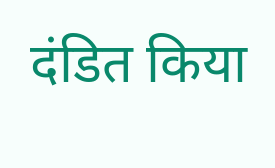दंडित किया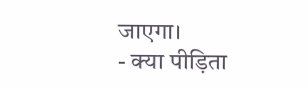जाएगा।
- क्या पीड़िता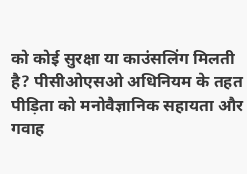को कोई सुरक्षा या काउंसलिंग मिलती है? पीसीओएसओ अधिनियम के तहत पीड़िता को मनोवैज्ञानिक सहायता और गवाह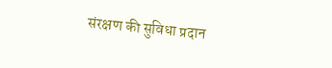संरक्षण की सुविधा प्रदान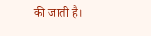की जाती है।